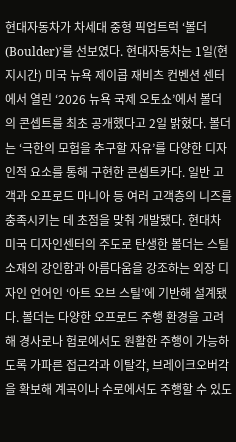현대자동차가 차세대 중형 픽업트럭 ‘볼더(Boulder)’를 선보였다. 현대자동차는 1일(현지시간) 미국 뉴욕 제이콥 재비츠 컨벤션 센터에서 열린 ‘2026 뉴욕 국제 오토쇼’에서 볼더의 콘셉트를 최초 공개했다고 2일 밝혔다. 볼더는 ‘극한의 모험을 추구할 자유’를 다양한 디자인적 요소를 통해 구현한 콘셉트카다. 일반 고객과 오프로드 마니아 등 여러 고객층의 니즈를 충족시키는 데 초점을 맞춰 개발됐다. 현대차 미국 디자인센터의 주도로 탄생한 볼더는 스틸 소재의 강인함과 아름다움을 강조하는 외장 디자인 언어인 ‘아트 오브 스틸’에 기반해 설계됐다. 볼더는 다양한 오프로드 주행 환경을 고려해 경사로나 험로에서도 원활한 주행이 가능하도록 가파른 접근각과 이탈각, 브레이크오버각을 확보해 계곡이나 수로에서도 주행할 수 있도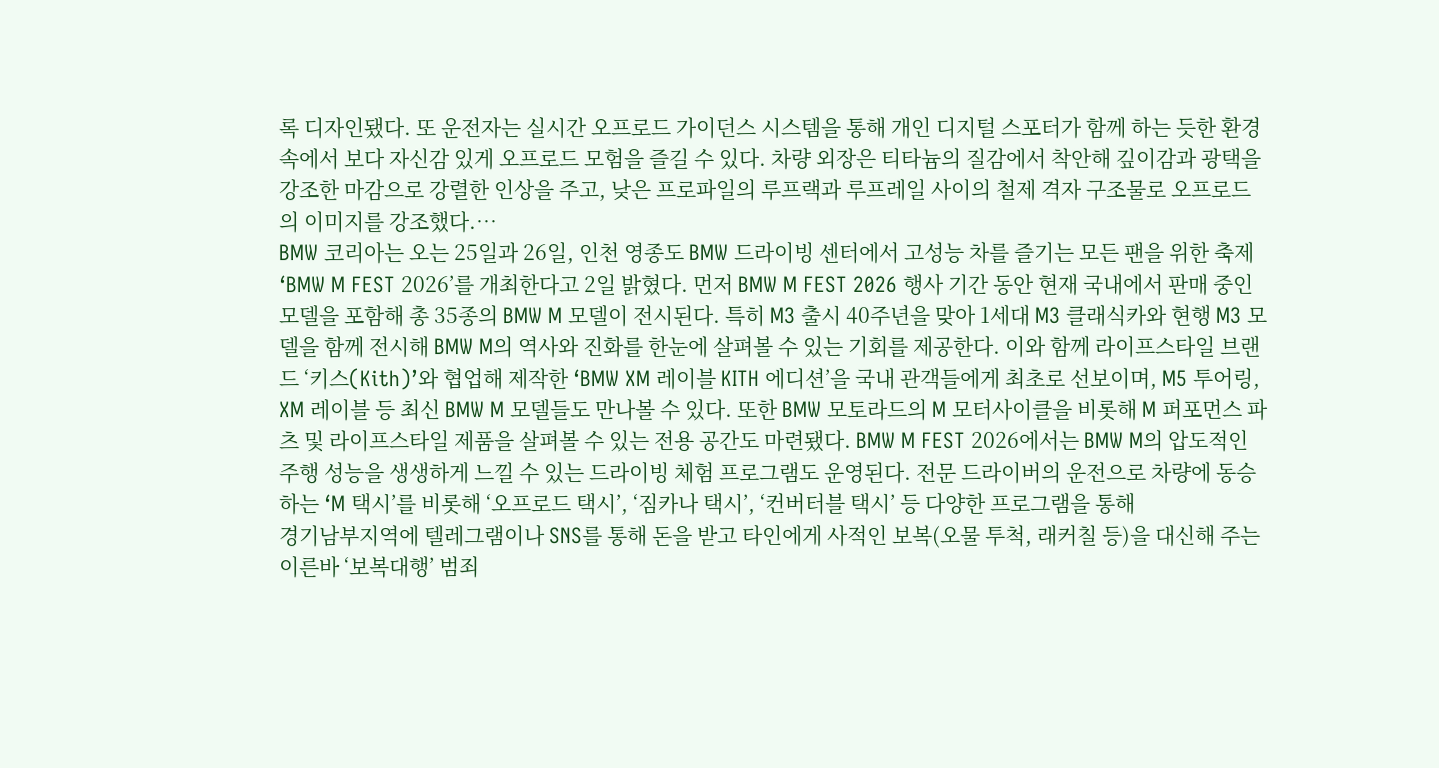록 디자인됐다. 또 운전자는 실시간 오프로드 가이던스 시스템을 통해 개인 디지털 스포터가 함께 하는 듯한 환경 속에서 보다 자신감 있게 오프로드 모험을 즐길 수 있다. 차량 외장은 티타늄의 질감에서 착안해 깊이감과 광택을 강조한 마감으로 강렬한 인상을 주고, 낮은 프로파일의 루프랙과 루프레일 사이의 철제 격자 구조물로 오프로드의 이미지를 강조했다.…
BMW 코리아는 오는 25일과 26일, 인천 영종도 BMW 드라이빙 센터에서 고성능 차를 즐기는 모든 팬을 위한 축제 ‘BMW M FEST 2026’를 개최한다고 2일 밝혔다. 먼저 BMW M FEST 2026 행사 기간 동안 현재 국내에서 판매 중인 모델을 포함해 총 35종의 BMW M 모델이 전시된다. 특히 M3 출시 40주년을 맞아 1세대 M3 클래식카와 현행 M3 모델을 함께 전시해 BMW M의 역사와 진화를 한눈에 살펴볼 수 있는 기회를 제공한다. 이와 함께 라이프스타일 브랜드 ‘키스(Kith)’와 협업해 제작한 ‘BMW XM 레이블 KITH 에디션’을 국내 관객들에게 최초로 선보이며, M5 투어링, XM 레이블 등 최신 BMW M 모델들도 만나볼 수 있다. 또한 BMW 모토라드의 M 모터사이클을 비롯해 M 퍼포먼스 파츠 및 라이프스타일 제품을 살펴볼 수 있는 전용 공간도 마련됐다. BMW M FEST 2026에서는 BMW M의 압도적인 주행 성능을 생생하게 느낄 수 있는 드라이빙 체험 프로그램도 운영된다. 전문 드라이버의 운전으로 차량에 동승하는 ‘M 택시’를 비롯해 ‘오프로드 택시’, ‘짐카나 택시’, ‘컨버터블 택시’ 등 다양한 프로그램을 통해
경기남부지역에 텔레그램이나 SNS를 통해 돈을 받고 타인에게 사적인 보복(오물 투척, 래커칠 등)을 대신해 주는 이른바 ‘보복대행’ 범죄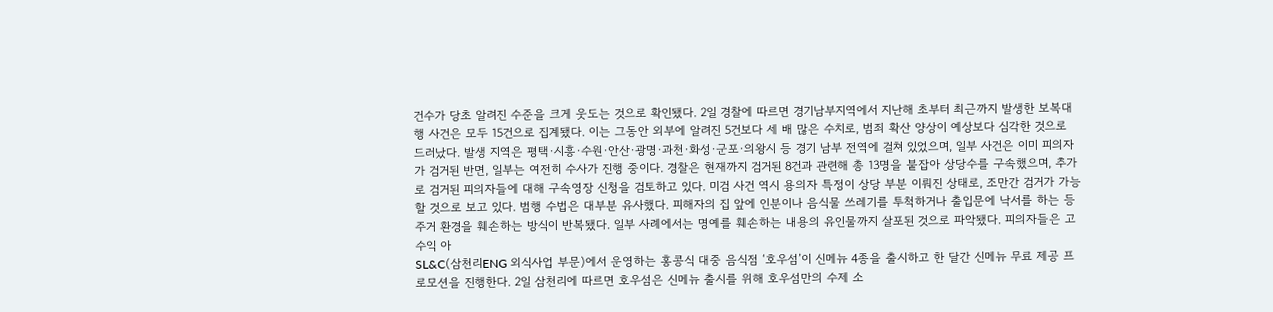건수가 당초 알려진 수준을 크게 웃도는 것으로 확인됐다. 2일 경찰에 따르면 경기남부지역에서 지난해 초부터 최근까지 발생한 보복대행 사건은 모두 15건으로 집계됐다. 이는 그동안 외부에 알려진 5건보다 세 배 많은 수치로, 범죄 확산 양상이 예상보다 심각한 것으로 드러났다. 발생 지역은 평택·시흥·수원·안산·광명·과천·화성·군포·의왕시 등 경기 남부 전역에 걸쳐 있었으며, 일부 사건은 이미 피의자가 검거된 반면, 일부는 여전히 수사가 진행 중이다. 경찰은 현재까지 검거된 8건과 관련해 총 13명을 붙잡아 상당수를 구속했으며, 추가로 검거된 피의자들에 대해 구속영장 신청을 검토하고 있다. 미검 사건 역시 용의자 특정이 상당 부분 이뤄진 상태로, 조만간 검거가 가능할 것으로 보고 있다. 범행 수법은 대부분 유사했다. 피해자의 집 앞에 인분이나 음식물 쓰레기를 투척하거나 출입문에 낙서를 하는 등 주거 환경을 훼손하는 방식이 반복됐다. 일부 사례에서는 명예를 훼손하는 내용의 유인물까지 살포된 것으로 파악됐다. 피의자들은 고수익 아
SL&C(삼천리ENG 외식사업 부문)에서 운영하는 홍콩식 대중 음식점 ‘호우섬’이 신메뉴 4종을 출시하고 한 달간 신메뉴 무료 제공 프로모션을 진행한다. 2일 삼천리에 따르면 호우섬은 신메뉴 출시를 위해 호우섬만의 수제 소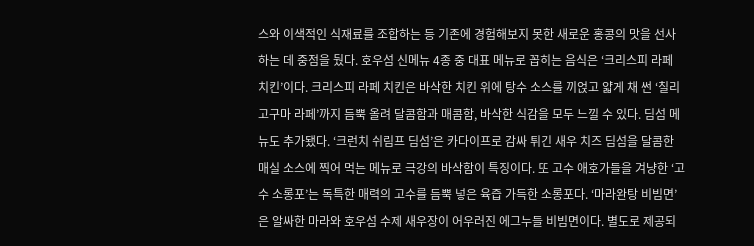스와 이색적인 식재료를 조합하는 등 기존에 경험해보지 못한 새로운 홍콩의 맛을 선사하는 데 중점을 뒀다. 호우섬 신메뉴 4종 중 대표 메뉴로 꼽히는 음식은 ‘크리스피 라페 치킨’이다. 크리스피 라페 치킨은 바삭한 치킨 위에 탕수 소스를 끼얹고 얇게 채 썬 ‘칠리 고구마 라페’까지 듬뿍 올려 달콤함과 매콤함, 바삭한 식감을 모두 느낄 수 있다. 딤섬 메뉴도 추가됐다. ‘크런치 쉬림프 딤섬’은 카다이프로 감싸 튀긴 새우 치즈 딤섬을 달콤한 매실 소스에 찍어 먹는 메뉴로 극강의 바삭함이 특징이다. 또 고수 애호가들을 겨냥한 ‘고수 소롱포’는 독특한 매력의 고수를 듬뿍 넣은 육즙 가득한 소롱포다. ‘마라완탕 비빔면’은 알싸한 마라와 호우섬 수제 새우장이 어우러진 에그누들 비빔면이다. 별도로 제공되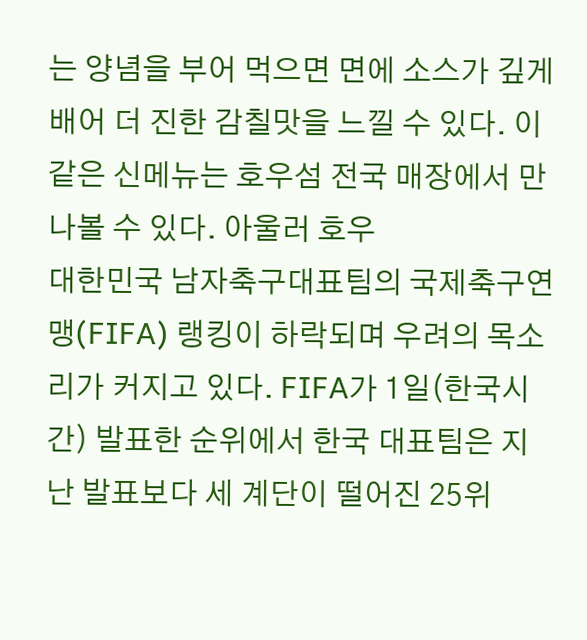는 양념을 부어 먹으면 면에 소스가 깊게 배어 더 진한 감칠맛을 느낄 수 있다. 이같은 신메뉴는 호우섬 전국 매장에서 만나볼 수 있다. 아울러 호우
대한민국 남자축구대표팀의 국제축구연맹(FIFA) 랭킹이 하락되며 우려의 목소리가 커지고 있다. FIFA가 1일(한국시간) 발표한 순위에서 한국 대표팀은 지난 발표보다 세 계단이 떨어진 25위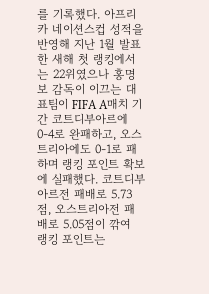를 기록했다. 아프리카 네이션스컵 성적을 반영해 지난 1월 발표한 새해 첫 랭킹에서는 22위였으나 홍명보 감독이 이끄는 대표팀이 FIFA A매치 기간 코트디부아르에 0-4로 완패하고, 오스트리아에도 0-1로 패하며 랭킹 포인트 확보에 실패했다. 코트디부아르전 패배로 5.73점, 오스트리아전 패배로 5.05점이 깎여 랭킹 포인트는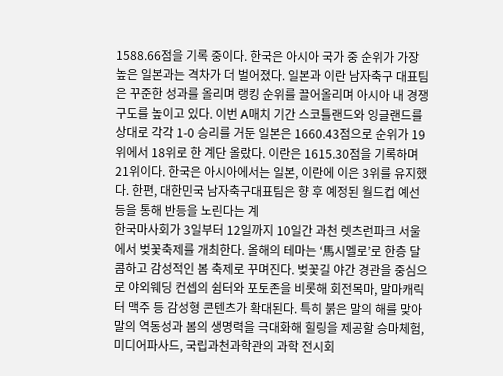1588.66점을 기록 중이다. 한국은 아시아 국가 중 순위가 가장 높은 일본과는 격차가 더 벌어졌다. 일본과 이란 남자축구 대표팀은 꾸준한 성과를 올리며 랭킹 순위를 끌어올리며 아시아 내 경쟁 구도를 높이고 있다. 이번 A매치 기간 스코틀랜드와 잉글랜드를 상대로 각각 1-0 승리를 거둔 일본은 1660.43점으로 순위가 19위에서 18위로 한 계단 올랐다. 이란은 1615.30점을 기록하며 21위이다. 한국은 아시아에서는 일본, 이란에 이은 3위를 유지했다. 한편, 대한민국 남자축구대표팀은 향 후 예정된 월드컵 예선 등을 통해 반등을 노린다는 계
한국마사회가 3일부터 12일까지 10일간 과천 렛츠런파크 서울에서 벚꽃축제를 개최한다. 올해의 테마는 ‘馬시멜로’로 한층 달콤하고 감성적인 봄 축제로 꾸며진다. 벚꽃길 야간 경관을 중심으로 야외웨딩 컨셉의 쉼터와 포토존을 비롯해 회전목마, 말마캐릭터 맥주 등 감성형 콘텐츠가 확대된다. 특히 붉은 말의 해를 맞아 말의 역동성과 봄의 생명력을 극대화해 힐링을 제공할 승마체험, 미디어파사드, 국립과천과학관의 과학 전시회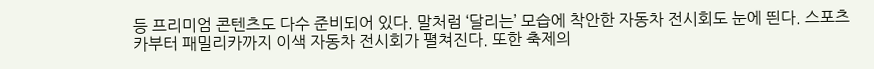등 프리미엄 콘텐츠도 다수 준비되어 있다. 말처럼 ‘달리는’ 모습에 착안한 자동차 전시회도 눈에 띈다. 스포츠카부터 패밀리카까지 이색 자동차 전시회가 펼쳐진다. 또한 축제의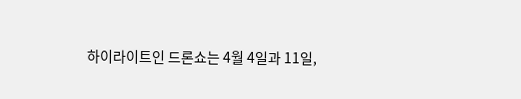하이라이트인 드론쇼는 4월 4일과 11일,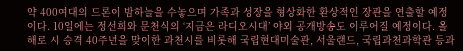약 400여대의 드론이 밤하늘을 수놓으며 가족과 성장을 형상화한 환상적인 장관을 연출할 예정이다. 10일에는 정선희와 문천식의 ‘지금은 라디오시대’ 야외 공개방송도 이루어질 예정이다. 올해로 시 승격 40주년을 맞이한 과천시를 비롯해 국립현대미술관, 서울랜드, 국립과천과학관 등과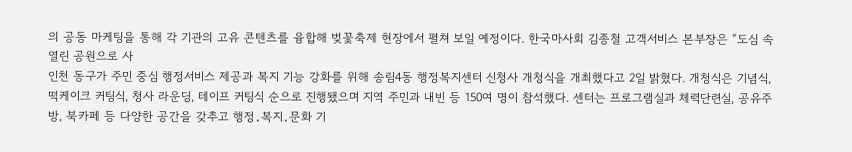의 공동 마케팅을 통해 각 기관의 고유 콘텐츠를 융합해 벚꽃축제 현장에서 펼쳐 보일 예정이다. 한국마사회 김종철 고객서비스 본부장은 “도심 속 열린 공원으로 사
인천 동구가 주민 중심 행정서비스 제공과 복지 기능 강화를 위해 송림4동 행정복지센터 신청사 개청식을 개최했다고 2일 밝혔다. 개청식은 기념식, 떡케이크 커팅식, 청사 라운딩, 테이프 커팅식 순으로 진행됐으며 지역 주민과 내빈 등 150여 명이 참석했다. 센터는 프로그램실과 체력단련실, 공유주방, 북카페 등 다양한 공간을 갖추고 행정․복지․문화 기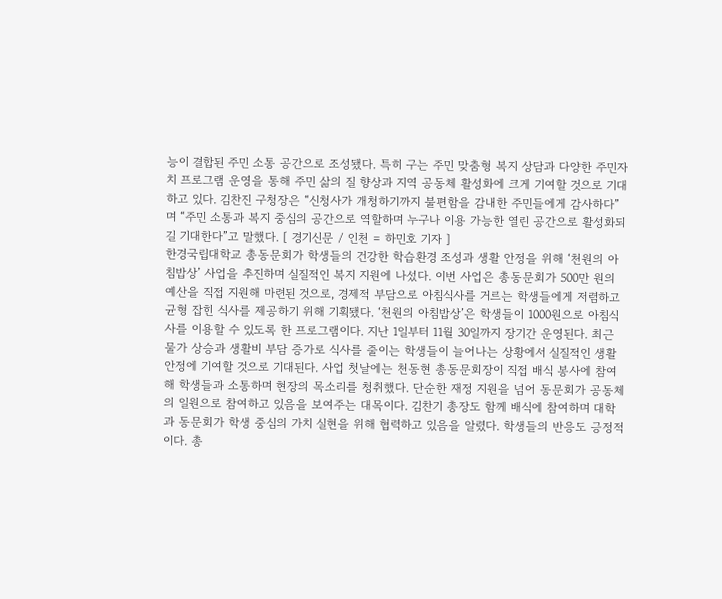능이 결합된 주민 소통 공간으로 조성됐다. 특히 구는 주민 맞춤형 복지 상담과 다양한 주민자치 프로그램 운영을 통해 주민 삶의 질 향상과 지역 공동체 활성화에 크게 기여할 것으로 기대하고 있다. 김찬진 구청장은 “신청사가 개청하기까지 불편함을 감내한 주민들에게 감사하다”며 “주민 소통과 복지 중심의 공간으로 역할하며 누구나 이용 가능한 열린 공간으로 활성화되길 기대한다”고 말했다. [ 경기신문 / 인천 = 하민호 기자 ]
한경국립대학교 총동문회가 학생들의 건강한 학습환경 조성과 생활 안정을 위해 ‘천원의 아침밥상’ 사업을 추진하며 실질적인 복지 지원에 나섰다. 이번 사업은 총동문회가 500만 원의 예산을 직접 지원해 마련된 것으로, 경제적 부담으로 아침식사를 거르는 학생들에게 저렴하고 균형 잡힌 식사를 제공하기 위해 기획됐다. ‘천원의 아침밥상’은 학생들이 1000원으로 아침식사를 이용할 수 있도록 한 프로그램이다. 지난 1일부터 11월 30일까지 장기간 운영된다. 최근 물가 상승과 생활비 부담 증가로 식사를 줄이는 학생들이 늘어나는 상황에서 실질적인 생활 안정에 기여할 것으로 기대된다. 사업 첫날에는 천동현 총동문회장이 직접 배식 봉사에 참여해 학생들과 소통하며 현장의 목소리를 청취했다. 단순한 재정 지원을 넘어 동문회가 공동체의 일원으로 참여하고 있음을 보여주는 대목이다. 김찬기 총장도 함께 배식에 참여하며 대학과 동문회가 학생 중심의 가치 실현을 위해 협력하고 있음을 알렸다. 학생들의 반응도 긍정적이다. 총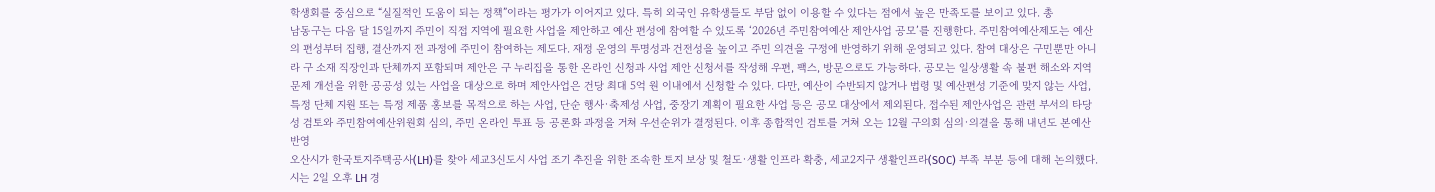학생회를 중심으로 “실질적인 도움이 되는 정책”이라는 평가가 이어지고 있다. 특히 외국인 유학생들도 부담 없이 이용할 수 있다는 점에서 높은 만족도를 보이고 있다. 총
남동구는 다음 달 15일까지 주민이 직접 지역에 필요한 사업을 제안하고 예산 편성에 참여할 수 있도록 ‘2026년 주민참여예산 제안사업 공모’를 진행한다. 주민참여예산제도는 예산의 편성부터 집행, 결산까지 전 과정에 주민이 참여하는 제도다. 재정 운영의 투명성과 건전성을 높이고 주민 의견을 구정에 반영하기 위해 운영되고 있다. 참여 대상은 구민뿐만 아니라 구 소재 직장인과 단체까지 포함되며 제안은 구 누리집을 통한 온라인 신청과 사업 제안 신청서를 작성해 우편, 팩스, 방문으로도 가능하다. 공모는 일상생활 속 불편 해소와 지역 문제 개선을 위한 공공성 있는 사업을 대상으로 하며 제안사업은 건당 최대 5억 원 이내에서 신청할 수 있다. 다만, 예산이 수반되지 않거나 법령 및 예산편성 기준에 맞지 않는 사업, 특정 단체 지원 또는 특정 제품 홍보를 목적으로 하는 사업, 단순 행사·축제성 사업, 중장기 계획이 필요한 사업 등은 공모 대상에서 제외된다. 접수된 제안사업은 관련 부서의 타당성 검토와 주민참여예산위원회 심의, 주민 온라인 투표 등 공론화 과정을 거쳐 우선순위가 결정된다. 이후 종합적인 검토를 거쳐 오는 12월 구의회 심의·의결을 통해 내년도 본예산 반영
오산시가 한국토지주택공사(LH)를 찾아 세교3신도시 사업 조기 추진을 위한 조속한 토지 보상 및 철도·생활 인프라 확충, 세교2지구 생활인프라(SOC) 부족 부분 등에 대해 논의했다. 시는 2일 오후 LH 경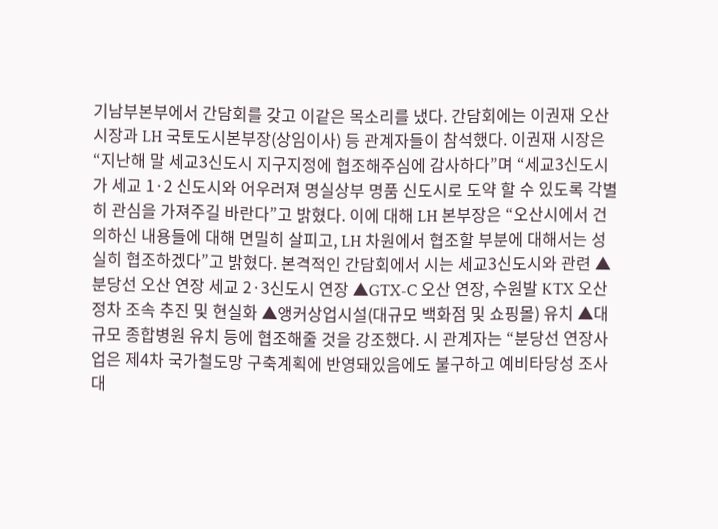기남부본부에서 간담회를 갖고 이같은 목소리를 냈다. 간담회에는 이권재 오산시장과 LH 국토도시본부장(상임이사) 등 관계자들이 참석했다. 이권재 시장은 “지난해 말 세교3신도시 지구지정에 협조해주심에 감사하다”며 “세교3신도시가 세교 1·2 신도시와 어우러져 명실상부 명품 신도시로 도약 할 수 있도록 각별히 관심을 가져주길 바란다”고 밝혔다. 이에 대해 LH 본부장은 “오산시에서 건의하신 내용들에 대해 면밀히 살피고, LH 차원에서 협조할 부분에 대해서는 성실히 협조하겠다”고 밝혔다. 본격적인 간담회에서 시는 세교3신도시와 관련 ▲분당선 오산 연장 세교 2·3신도시 연장 ▲GTX-C 오산 연장, 수원발 KTX 오산 정차 조속 추진 및 현실화 ▲앵커상업시설(대규모 백화점 및 쇼핑몰) 유치 ▲대규모 종합병원 유치 등에 협조해줄 것을 강조했다. 시 관계자는 “분당선 연장사업은 제4차 국가철도망 구축계획에 반영돼있음에도 불구하고 예비타당성 조사 대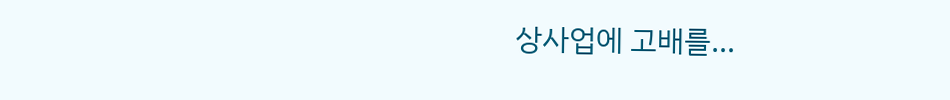상사업에 고배를…